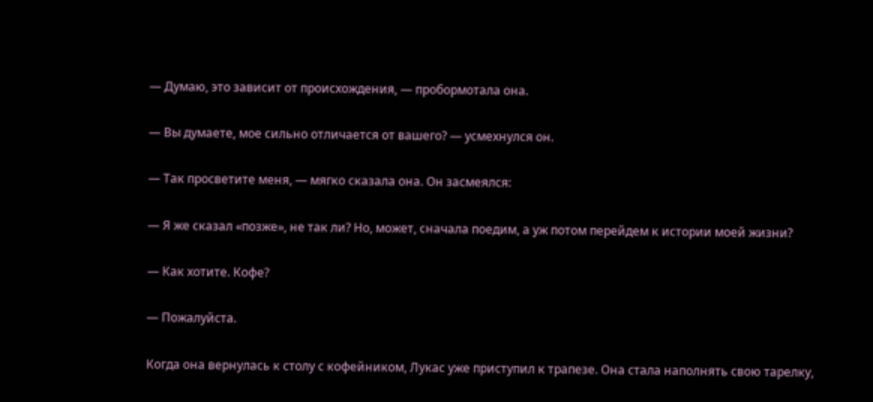— Думаю, это зависит от происхождения, — пробормотала она.

— Вы думаете, мое сильно отличается от вашего? — усмехнулся он.

— Так просветите меня, — мягко сказала она. Он засмеялся:

— Я же сказал «позже», не так ли? Но, может, сначала поедим, а уж потом перейдем к истории моей жизни?

— Как хотите. Кофе?

— Пожалуйста.

Когда она вернулась к столу с кофейником, Лукас уже приступил к трапезе. Она стала наполнять свою тарелку,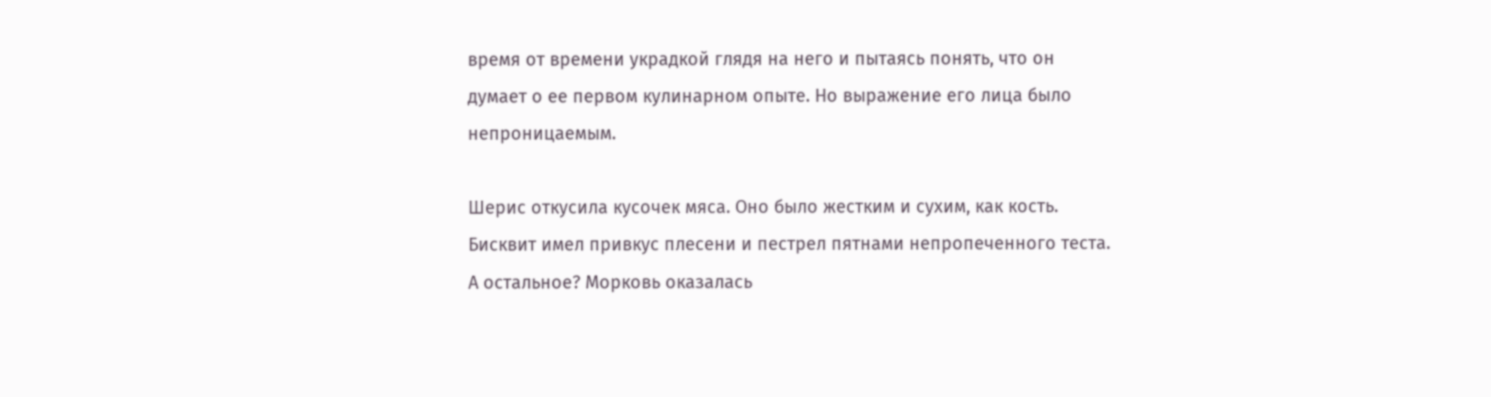время от времени украдкой глядя на него и пытаясь понять, что он думает о ее первом кулинарном опыте. Но выражение его лица было непроницаемым.

Шерис откусила кусочек мяса. Оно было жестким и сухим, как кость. Бисквит имел привкус плесени и пестрел пятнами непропеченного теста. А остальное? Морковь оказалась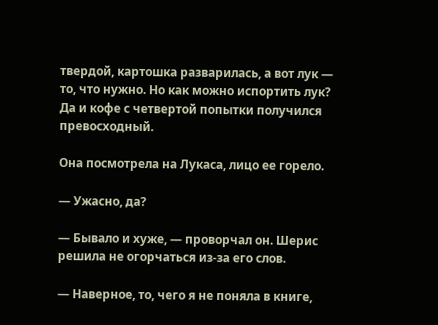твердой, картошка разварилась, а вот лук — то, что нужно. Но как можно испортить лук? Да и кофе с четвертой попытки получился превосходный.

Она посмотрела на Лукаса, лицо ее горело.

— Ужасно, да?

— Бывало и хуже, — проворчал он. Шерис решила не огорчаться из-за его слов.

— Наверное, то, чего я не поняла в книге,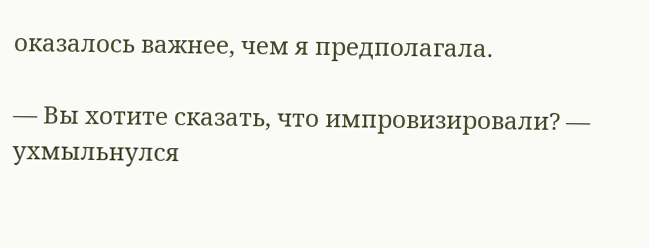оказалось важнее, чем я предполагала.

— Вы хотите сказать, что импровизировали? — ухмыльнулся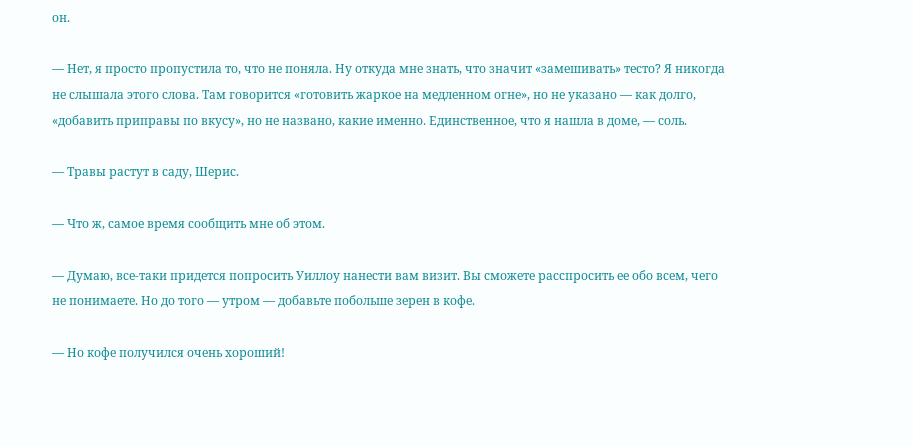он.

— Нет, я просто пропустила то, что не поняла. Ну откуда мне знать, что значит «замешивать» тесто? Я никогда не слышала этого слова. Там говорится «готовить жаркое на медленном огне», но не указано — как долго, «добавить приправы по вкусу», но не названо, какие именно. Единственное, что я нашла в доме, — соль.

— Травы растут в саду, Шерис.

— Что ж, самое время сообщить мне об этом.

— Думаю, все-таки придется попросить Уиллоу нанести вам визит. Вы сможете расспросить ее обо всем, чего не понимаете. Но до того — утром — добавьте побольше зерен в кофе.

— Но кофе получился очень хороший!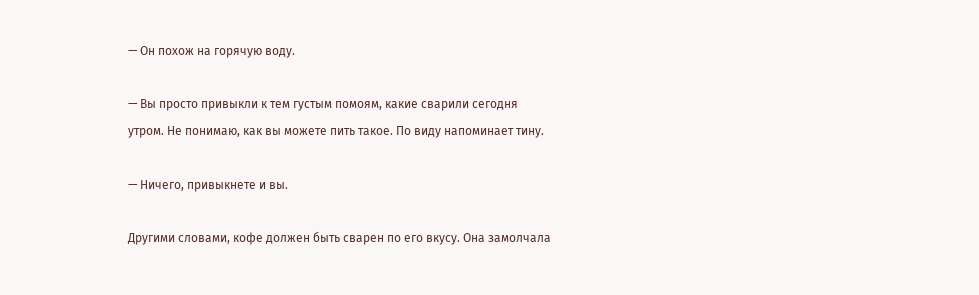— Он похож на горячую воду.

— Вы просто привыкли к тем густым помоям, какие сварили сегодня утром. Не понимаю, как вы можете пить такое. По виду напоминает тину.

— Ничего, привыкнете и вы.

Другими словами, кофе должен быть сварен по его вкусу. Она замолчала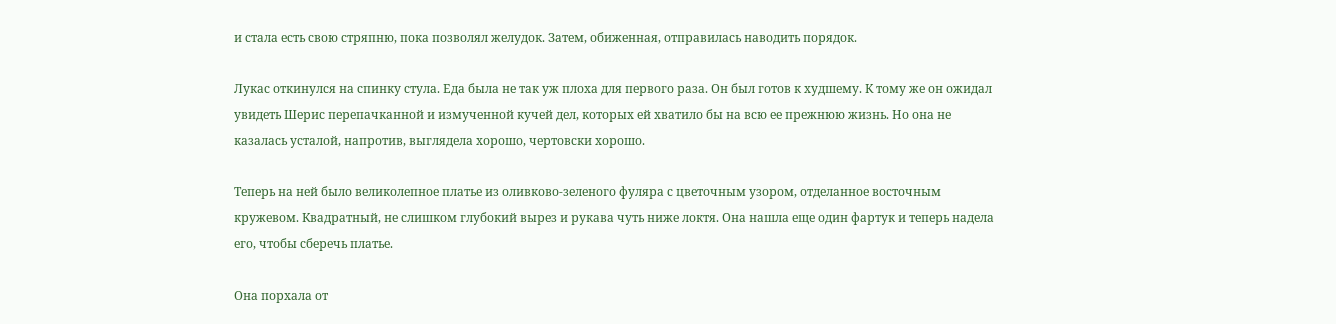и стала есть свою стряпню, пока позволял желудок. Затем, обиженная, отправилась наводить порядок.

Лукас откинулся на спинку стула. Еда была не так уж плоха для первого раза. Он был готов к худшему. К тому же он ожидал увидеть Шерис перепачканной и измученной кучей дел, которых ей хватило бы на всю ее прежнюю жизнь. Но она не казалась усталой, напротив, выглядела хорошо, чертовски хорошо.

Теперь на ней было великолепное платье из оливково-зеленого фуляра с цветочным узором, отделанное восточным кружевом. Квадратный, не слишком глубокий вырез и рукава чуть ниже локтя. Она нашла еще один фартук и теперь надела его, чтобы сберечь платье.

Она порхала от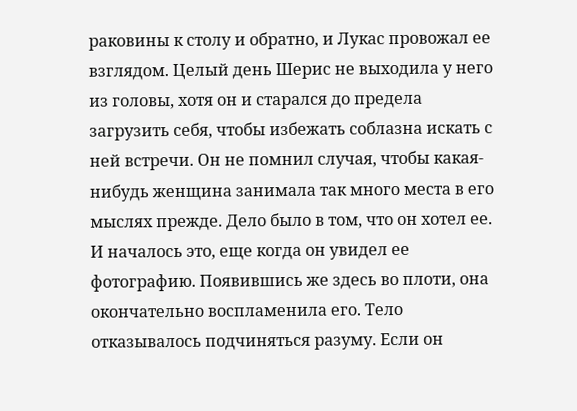раковины к столу и обратно, и Лукас провожал ее взглядом. Целый день Шерис не выходила у него из головы, хотя он и старался до предела загрузить себя, чтобы избежать соблазна искать с ней встречи. Он не помнил случая, чтобы какая-нибудь женщина занимала так много места в его мыслях прежде. Дело было в том, что он хотел ее. И началось это, еще когда он увидел ее фотографию. Появившись же здесь во плоти, она окончательно воспламенила его. Тело отказывалось подчиняться разуму. Если он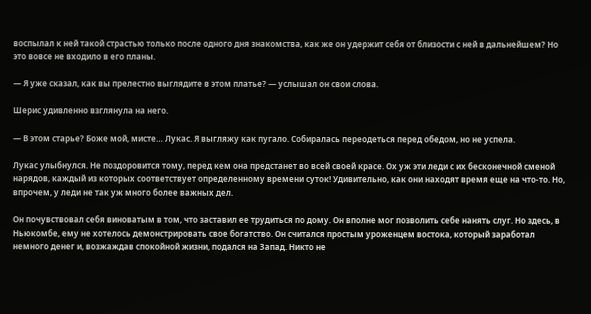воспылал к ней такой страстью только после одного дня знакомства, как же он удержит себя от близости с ней в дальнейшем? Но это вовсе не входило в его планы.

— Я уже сказал, как вы прелестно выглядите в этом платье? — услышал он свои слова.

Шерис удивленно взглянула на него.

— В этом старье? Боже мой, мисте… Лукас. Я выгляжу как пугало. Собиралась переодеться перед обедом, но не успела.

Лукас улыбнулся. Не поздоровится тому, перед кем она предстанет во всей своей красе. Ох уж эти леди с их бесконечной сменой нарядов, каждый из которых соответствует определенному времени суток! Удивительно, как они находят время еще на что-то. Но, впрочем, у леди не так уж много более важных дел.

Он почувствовал себя виноватым в том, что заставил ее трудиться по дому. Он вполне мог позволить себе нанять слуг. Но здесь, в Ньюкомбе, ему не хотелось демонстрировать свое богатство. Он считался простым уроженцем востока, который заработал немного денег и, возжаждав спокойной жизни, подался на Запад. Никто не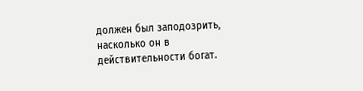должен был заподозрить, насколько он в действительности богат.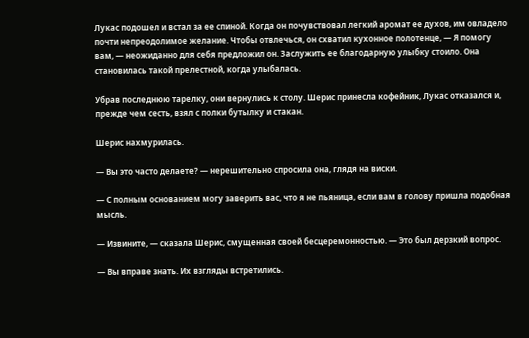Лукас подошел и встал за ее спиной. Когда он почувствовал легкий аромат ее духов, им овладело почти непреодолимое желание. Чтобы отвлечься, он схватил кухонное полотенце, — Я помогу вам, — неожиданно для себя предложил он. Заслужить ее благодарную улыбку стоило. Она становилась такой прелестной, когда улыбалась.

Убрав последнюю тарелку, они вернулись к столу. Шерис принесла кофейник, Лукас отказался и, прежде чем сесть, взял с полки бутылку и стакан.

Шерис нахмурилась.

— Вы это часто делаете? — нерешительно спросила она, глядя на виски.

— С полным основанием могу заверить вас, что я не пьяница, если вам в голову пришла подобная мысль.

— Извините, — сказала Шерис, смущенная своей бесцеремонностью. — Это был дерзкий вопрос.

— Вы вправе знать. Их взгляды встретились.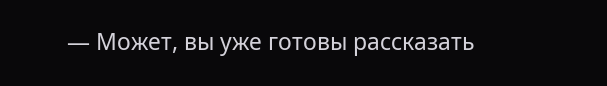— Может, вы уже готовы рассказать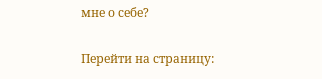мне о себе?

Перейти на страницу: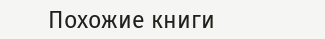Похожие книги